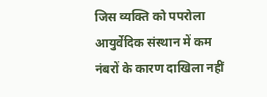जिस व्यक्ति को पपरोला आयुर्वेदिक संस्थान में कम नंबरों के कारण दाखिला नहीं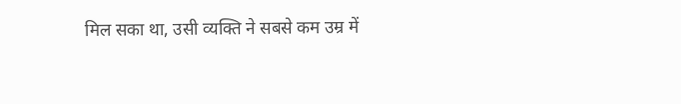मिल सका था, उसी व्यक्ति ने सबसे कम उम्र में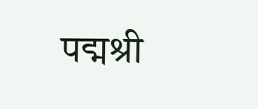पद्मश्री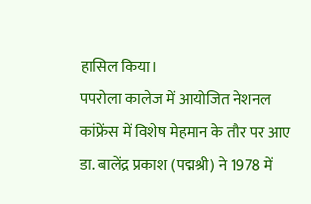हासिल किया।
पपरोला कालेज में आयोजित नेशनल कांफ्रेंस में विशेष मेहमान के तौर पर आए डा. बालेंद्र प्रकाश (पद्मश्री) ने 1978 में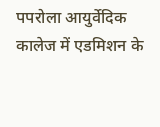पपरोला आयुर्वेदिक कालेज में एडमिशन के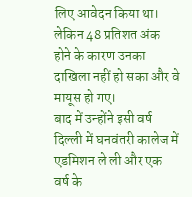लिए आवेदन किया था। लेकिन 48 प्रतिशत अंक होने के कारण उनका दाखिला नहीं हो सका और वे मायूस हो गए।
बाद में उन्होंने इसी वर्ष दिल्ली में घनवंतरी कालेज में एडमिशन ले ली और एक वर्ष के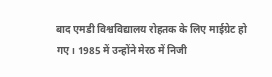बाद एमडी विश्वविद्यालय रोहतक के लिए माईग्रेट हो गए। 1985 में उन्होंने मेरठ में निजी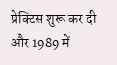प्रेक्टिस शुरू कर दी और 1989 में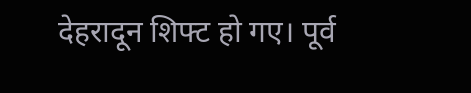देहरादून शिफ्ट हो गए। पूर्व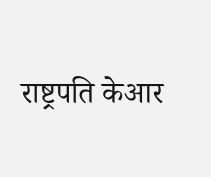राष्ट्रपति केआर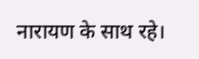नारायण के साथ रहे।